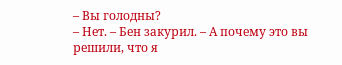– Вы голодны?
– Нет. – Бен закурил. – А почему это вы решили, что я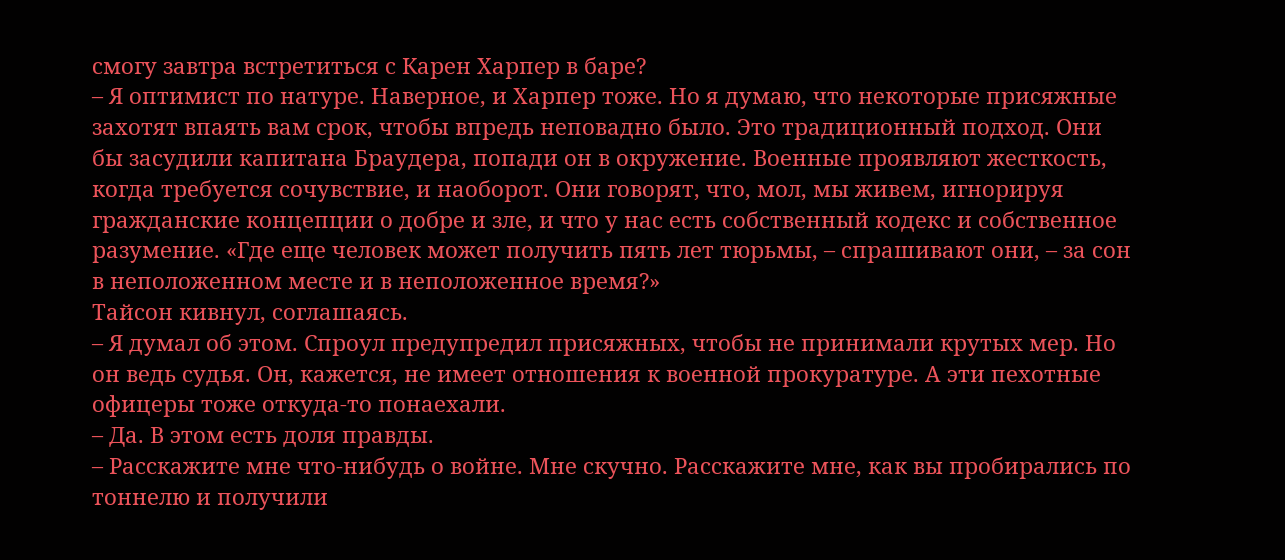смогу завтра встретиться с Карен Харпер в баре?
– Я оптимист по натуре. Наверное, и Харпер тоже. Но я думаю, что некоторые присяжные захотят впаять вам срок, чтобы впредь неповадно было. Это традиционный подход. Они бы засудили капитана Браудера, попади он в окружение. Военные проявляют жесткость, когда требуется сочувствие, и наоборот. Они говорят, что, мол, мы живем, игнорируя гражданские концепции о добре и зле, и что у нас есть собственный кодекс и собственное разумение. «Где еще человек может получить пять лет тюрьмы, – спрашивают они, – за сон в неположенном месте и в неположенное время?»
Тайсон кивнул, соглашаясь.
– Я думал об этом. Спроул предупредил присяжных, чтобы не принимали крутых мер. Но он ведь судья. Он, кажется, не имеет отношения к военной прокуратуре. А эти пехотные офицеры тоже откуда-то понаехали.
– Да. В этом есть доля правды.
– Расскажите мне что-нибудь о войне. Мне скучно. Расскажите мне, как вы пробирались по тоннелю и получили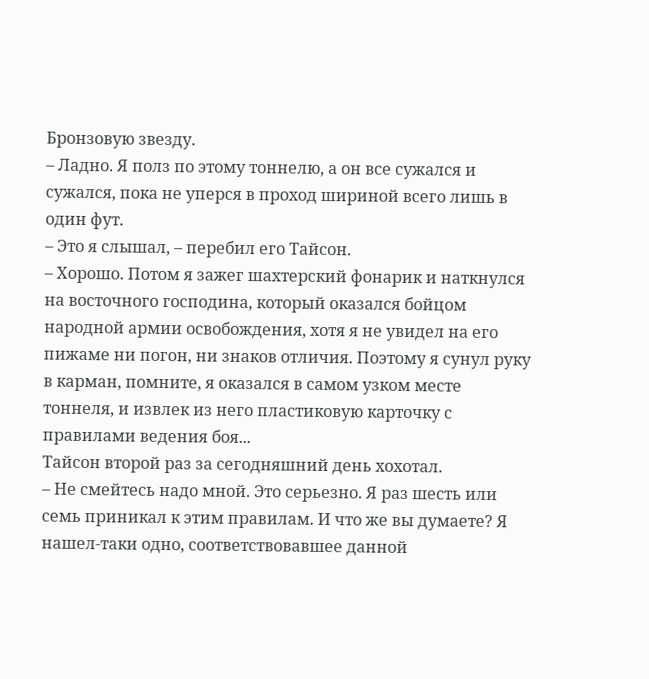Бронзовую звезду.
– Ладно. Я полз по этому тоннелю, а он все сужался и сужался, пока не уперся в проход шириной всего лишь в один фут.
– Это я слышал, – перебил его Тайсон.
– Хорошо. Потом я зажег шахтерский фонарик и наткнулся на восточного господина, который оказался бойцом народной армии освобождения, хотя я не увидел на его пижаме ни погон, ни знаков отличия. Поэтому я сунул руку в карман, помните, я оказался в самом узком месте тоннеля, и извлек из него пластиковую карточку с правилами ведения боя...
Тайсон второй раз за сегодняшний день хохотал.
– Не смейтесь надо мной. Это серьезно. Я раз шесть или семь приникал к этим правилам. И что же вы думаете? Я нашел-таки одно, соответствовавшее данной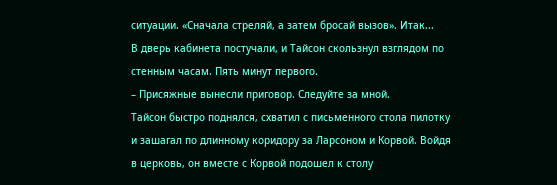ситуации. «Сначала стреляй, а затем бросай вызов». Итак...
В дверь кабинета постучали, и Тайсон скользнул взглядом по стенным часам. Пять минут первого.
– Присяжные вынесли приговор. Следуйте за мной.
Тайсон быстро поднялся, схватил с письменного стола пилотку и зашагал по длинному коридору за Ларсоном и Корвой. Войдя в церковь, он вместе с Корвой подошел к столу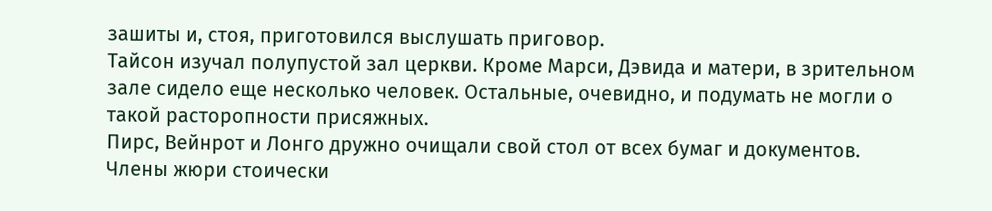зашиты и, стоя, приготовился выслушать приговор.
Тайсон изучал полупустой зал церкви. Кроме Марси, Дэвида и матери, в зрительном зале сидело еще несколько человек. Остальные, очевидно, и подумать не могли о такой расторопности присяжных.
Пирс, Вейнрот и Лонго дружно очищали свой стол от всех бумаг и документов.
Члены жюри стоически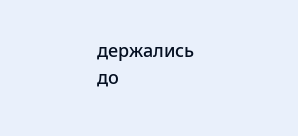держались до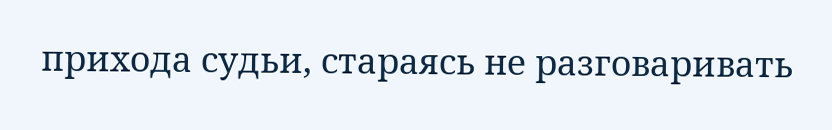прихода судьи, стараясь не разговаривать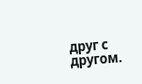друг с другом.